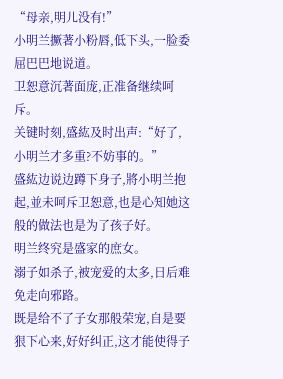“母亲,明儿没有!”
小明兰撅著小粉唇,低下头,一脸委屈巴巴地说道。
卫恕意沉著面庞,正准备继续呵斥。
关键时刻,盛紘及时出声:“好了,小明兰才多重?不妨事的。”
盛紘边说边蹲下身子,將小明兰抱起,並未呵斥卫恕意,也是心知她这般的做法也是为了孩子好。
明兰终究是盛家的庶女。
溺子如杀子,被宠爱的太多,日后难免走向邪路。
既是给不了子女那般荣宠,自是要狠下心来,好好纠正,这才能使得子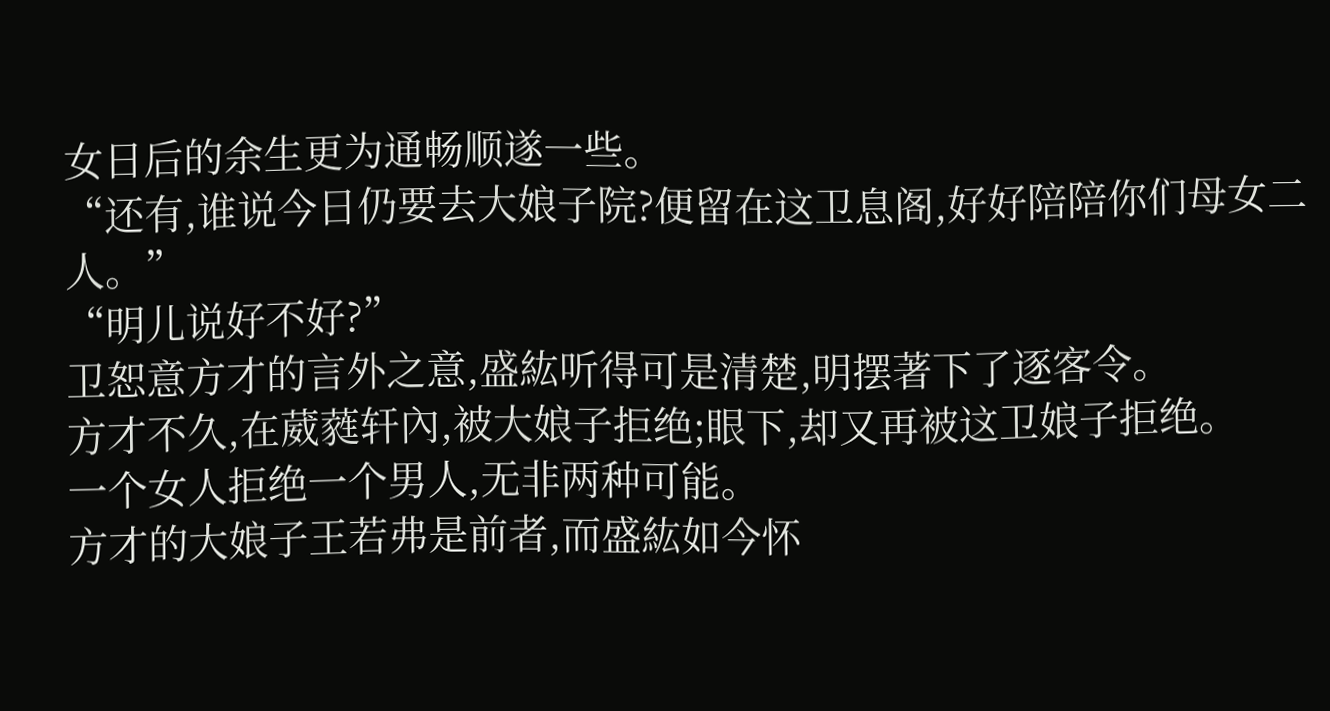女日后的余生更为通畅顺遂一些。
“还有,谁说今日仍要去大娘子院?便留在这卫息阁,好好陪陪你们母女二人。”
“明儿说好不好?”
卫恕意方才的言外之意,盛紘听得可是清楚,明摆著下了逐客令。
方才不久,在葳蕤轩內,被大娘子拒绝;眼下,却又再被这卫娘子拒绝。
一个女人拒绝一个男人,无非两种可能。
方才的大娘子王若弗是前者,而盛紘如今怀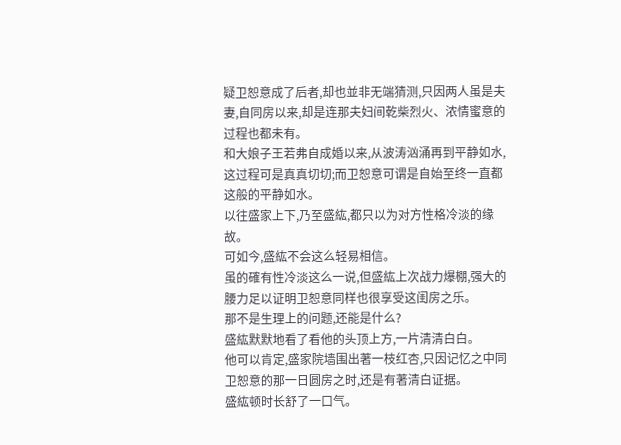疑卫恕意成了后者,却也並非无端猜测,只因两人虽是夫妻,自同房以来,却是连那夫妇间乾柴烈火、浓情蜜意的过程也都未有。
和大娘子王若弗自成婚以来,从波涛汹涌再到平静如水,这过程可是真真切切;而卫恕意可谓是自始至终一直都这般的平静如水。
以往盛家上下,乃至盛紘,都只以为对方性格冷淡的缘故。
可如今,盛紘不会这么轻易相信。
虽的確有性冷淡这么一说,但盛紘上次战力爆棚,强大的腰力足以证明卫恕意同样也很享受这闺房之乐。
那不是生理上的问题,还能是什么?
盛紘默默地看了看他的头顶上方,一片清清白白。
他可以肯定,盛家院墙围出著一枝红杏,只因记忆之中同卫恕意的那一日圆房之时,还是有著清白证据。
盛紘顿时长舒了一口气。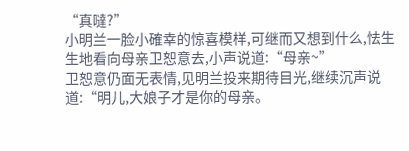“真噠?”
小明兰一脸小確幸的惊喜模样,可继而又想到什么,怯生生地看向母亲卫恕意去,小声说道:“母亲~”
卫恕意仍面无表情,见明兰投来期待目光,继续沉声说道:“明儿,大娘子才是你的母亲。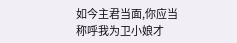如今主君当面,你应当称呼我为卫小娘才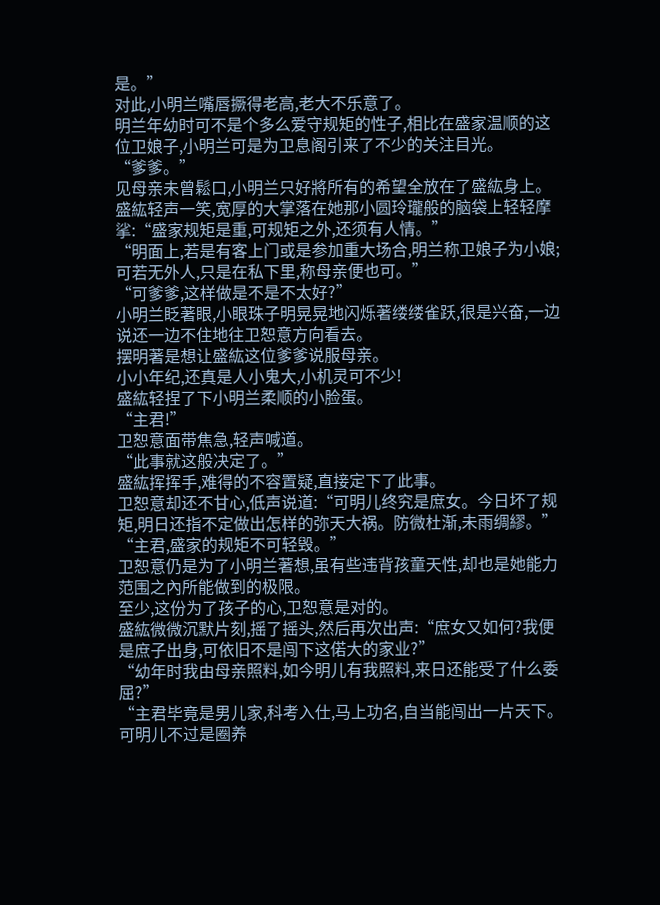是。”
对此,小明兰嘴唇撅得老高,老大不乐意了。
明兰年幼时可不是个多么爱守规矩的性子,相比在盛家温顺的这位卫娘子,小明兰可是为卫息阁引来了不少的关注目光。
“爹爹。”
见母亲未曾鬆口,小明兰只好將所有的希望全放在了盛紘身上。
盛紘轻声一笑,宽厚的大掌落在她那小圆玲瓏般的脑袋上轻轻摩挲:“盛家规矩是重,可规矩之外,还须有人情。”
“明面上,若是有客上门或是参加重大场合,明兰称卫娘子为小娘;可若无外人,只是在私下里,称母亲便也可。”
“可爹爹,这样做是不是不太好?”
小明兰眨著眼,小眼珠子明晃晃地闪烁著缕缕雀跃,很是兴奋,一边说还一边不住地往卫恕意方向看去。
摆明著是想让盛紘这位爹爹说服母亲。
小小年纪,还真是人小鬼大,小机灵可不少!
盛紘轻捏了下小明兰柔顺的小脸蛋。
“主君!”
卫恕意面带焦急,轻声喊道。
“此事就这般决定了。”
盛紘挥挥手,难得的不容置疑,直接定下了此事。
卫恕意却还不甘心,低声说道:“可明儿终究是庶女。今日坏了规矩,明日还指不定做出怎样的弥天大祸。防微杜渐,未雨绸繆。”
“主君,盛家的规矩不可轻毁。”
卫恕意仍是为了小明兰著想,虽有些违背孩童天性,却也是她能力范围之內所能做到的极限。
至少,这份为了孩子的心,卫恕意是对的。
盛紘微微沉默片刻,摇了摇头,然后再次出声:“庶女又如何?我便是庶子出身,可依旧不是闯下这偌大的家业?”
“幼年时我由母亲照料,如今明儿有我照料,来日还能受了什么委屈?”
“主君毕竟是男儿家,科考入仕,马上功名,自当能闯出一片天下。
可明儿不过是圈养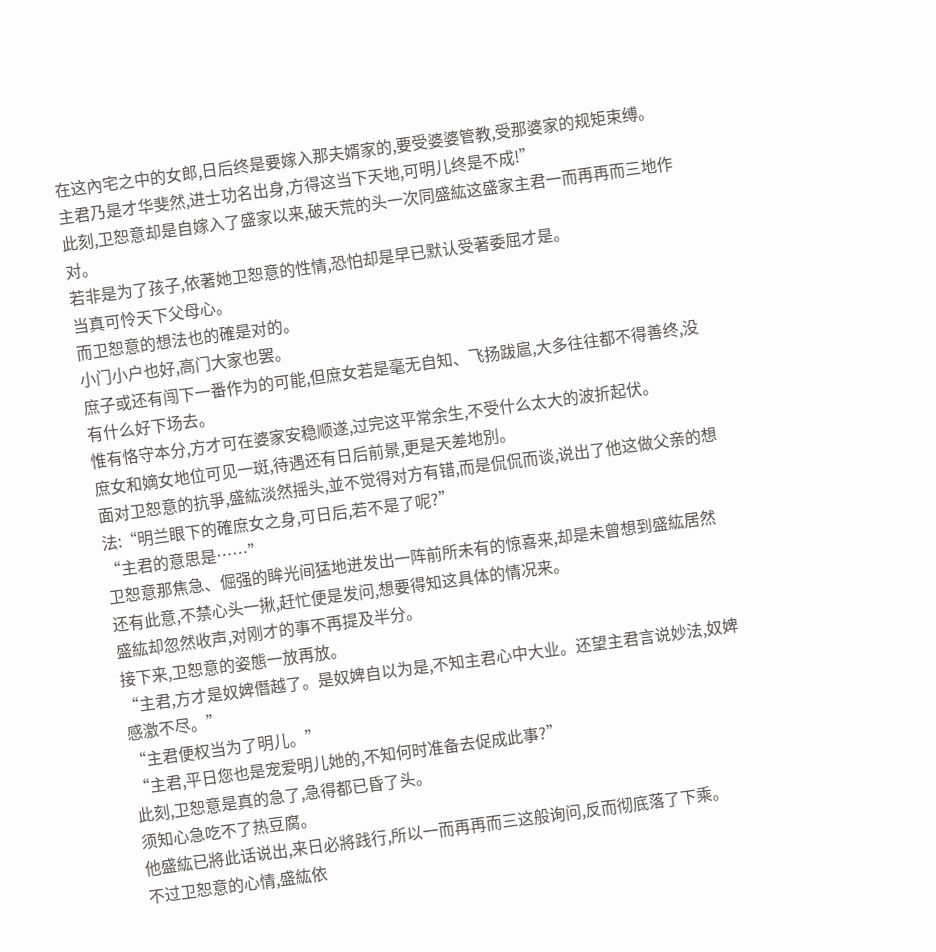在这內宅之中的女郎,日后终是要嫁入那夫婿家的,要受婆婆管教,受那婆家的规矩束缚。
主君乃是才华斐然,进士功名出身,方得这当下天地,可明儿终是不成!”
此刻,卫恕意却是自嫁入了盛家以来,破天荒的头一次同盛紘这盛家主君一而再再而三地作对。
若非是为了孩子,依著她卫恕意的性情,恐怕却是早已默认受著委屈才是。
当真可怜天下父母心。
而卫恕意的想法也的確是对的。
小门小户也好,高门大家也罢。
庶子或还有闯下一番作为的可能,但庶女若是毫无自知、飞扬跋扈,大多往往都不得善终,没有什么好下场去。
惟有恪守本分,方才可在婆家安稳顺遂,过完这平常余生,不受什么太大的波折起伏。
庶女和嫡女地位可见一斑,待遇还有日后前景,更是天差地別。
面对卫恕意的抗爭,盛紘淡然摇头,並不觉得对方有错,而是侃侃而谈,说出了他这做父亲的想法:“明兰眼下的確庶女之身,可日后,若不是了呢?”
“主君的意思是……”
卫恕意那焦急、倔强的眸光间猛地迸发出一阵前所未有的惊喜来,却是未曾想到盛紘居然还有此意,不禁心头一揪,赶忙便是发问,想要得知这具体的情况来。
盛紘却忽然收声,对刚才的事不再提及半分。
接下来,卫恕意的姿態一放再放。
“主君,方才是奴婢僭越了。是奴婢自以为是,不知主君心中大业。还望主君言说妙法,奴婢感激不尽。”
“主君便权当为了明儿。”
“主君,平日您也是宠爱明儿她的,不知何时准备去促成此事?”
此刻,卫恕意是真的急了,急得都已昏了头。
须知心急吃不了热豆腐。
他盛紘已將此话说出,来日必將践行,所以一而再再而三这般询问,反而彻底落了下乘。
不过卫恕意的心情,盛紘依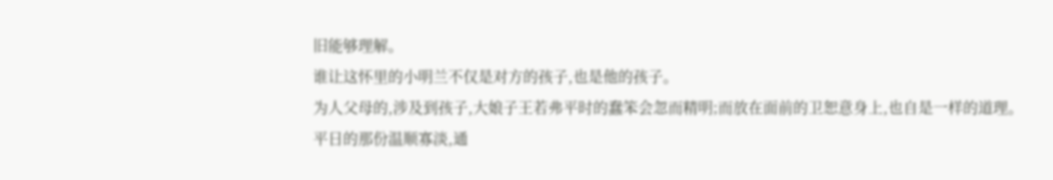旧能够理解。
谁让这怀里的小明兰不仅是对方的孩子,也是他的孩子。
为人父母的,涉及到孩子,大娘子王若弗平时的蠢笨会忽而精明;而放在面前的卫恕意身上,也自是一样的道理。
平日的那份温顺寡淡,通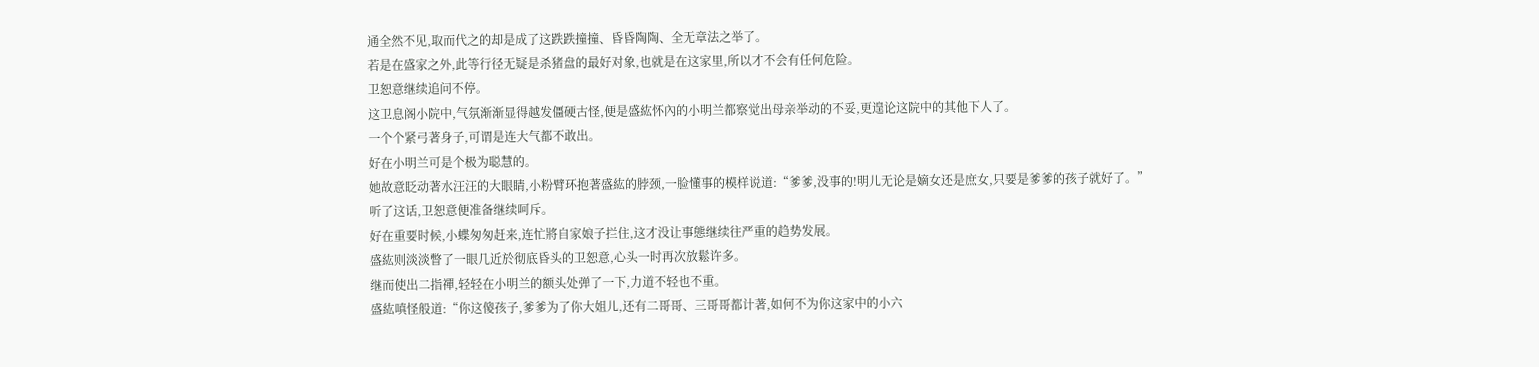通全然不见,取而代之的却是成了这跌跌撞撞、昏昏陶陶、全无章法之举了。
若是在盛家之外,此等行径无疑是杀猪盘的最好对象,也就是在这家里,所以才不会有任何危险。
卫恕意继续追问不停。
这卫息阁小院中,气氛渐渐显得越发僵硬古怪,便是盛紘怀內的小明兰都察觉出母亲举动的不妥,更遑论这院中的其他下人了。
一个个紧弓著身子,可谓是连大气都不敢出。
好在小明兰可是个极为聪慧的。
她故意眨动著水汪汪的大眼睛,小粉臂环抱著盛紘的脖颈,一脸懂事的模样说道:“爹爹,没事的!明儿无论是嫡女还是庶女,只要是爹爹的孩子就好了。”
听了这话,卫恕意便准备继续呵斥。
好在重要时候,小蝶匆匆赶来,连忙將自家娘子拦住,这才没让事態继续往严重的趋势发展。
盛紘则淡淡瞥了一眼几近於彻底昏头的卫恕意,心头一时再次放鬆许多。
继而使出二指禪,轻轻在小明兰的额头处弹了一下,力道不轻也不重。
盛紘嗔怪般道:“你这傻孩子,爹爹为了你大姐儿,还有二哥哥、三哥哥都计著,如何不为你这家中的小六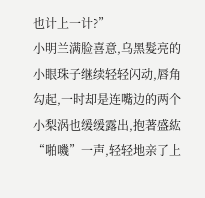也计上一计?”
小明兰满脸喜意,乌黑髮亮的小眼珠子继续轻轻闪动,唇角勾起,一时却是连嘴边的两个小梨涡也缓缓露出,抱著盛紘“啪嘰”一声,轻轻地亲了上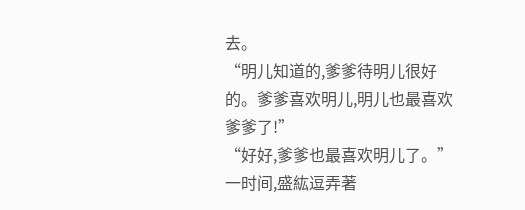去。
“明儿知道的,爹爹待明儿很好的。爹爹喜欢明儿,明儿也最喜欢爹爹了!”
“好好,爹爹也最喜欢明儿了。”
一时间,盛紘逗弄著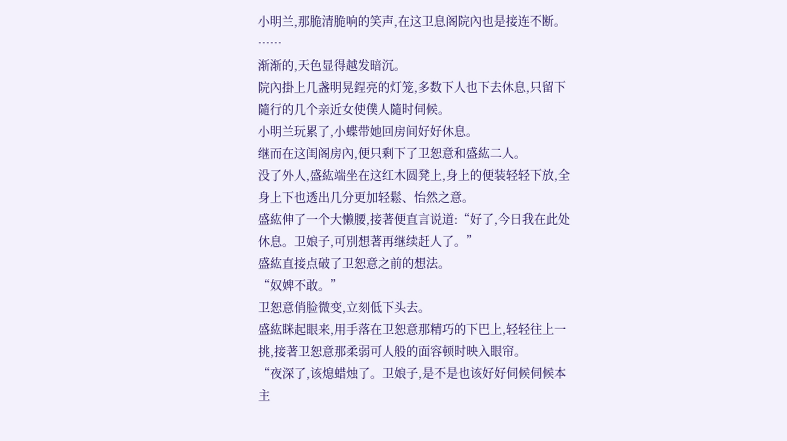小明兰,那脆清脆响的笑声,在这卫息阁院內也是接连不断。
……
渐渐的,天色显得越发暗沉。
院內掛上几盏明晃鋥亮的灯笼,多数下人也下去休息,只留下隨行的几个亲近女使僕人隨时伺候。
小明兰玩累了,小蝶带她回房间好好休息。
继而在这闺阁房內,便只剩下了卫恕意和盛紘二人。
没了外人,盛紘端坐在这红木圆凳上,身上的便装轻轻下放,全身上下也透出几分更加轻鬆、怡然之意。
盛紘伸了一个大懒腰,接著便直言说道:“好了,今日我在此处休息。卫娘子,可別想著再继续赶人了。”
盛紘直接点破了卫恕意之前的想法。
“奴婢不敢。”
卫恕意俏脸微变,立刻低下头去。
盛紘眯起眼来,用手落在卫恕意那精巧的下巴上,轻轻往上一挑,接著卫恕意那柔弱可人般的面容顿时映入眼帘。
“夜深了,该熄蜡烛了。卫娘子,是不是也该好好伺候伺候本主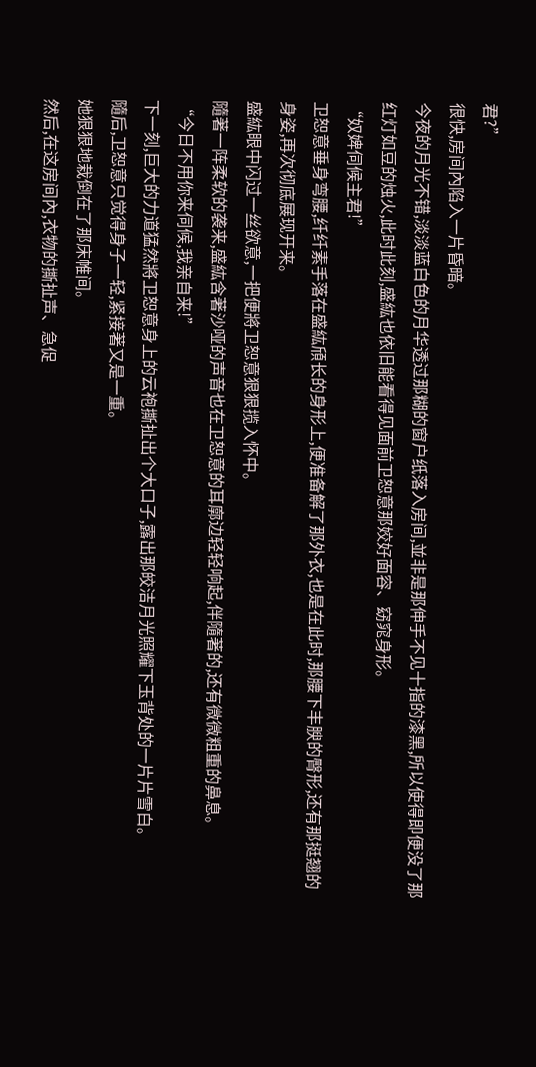君?”
很快,房间內陷入一片昏暗。
今夜的月光不错,淡淡蓝白色的月华透过那糊的窗户纸落入房间,並非是那伸手不见十指的漆黑,所以使得即便没了那红灯如豆的烛火,此时此刻,盛紘也依旧能看得见面前卫恕意那姣好面容、窈窕身形。
“奴婢伺候主君!”
卫恕意垂身弯腰,纤纤素手落在盛紘頎长的身形上,便准备解了那外衣,也是在此时,那腰下丰腴的臀形,还有那挺翘的身姿,再次彻底展现开来。
盛紘眼中闪过一丝欲意,一把便將卫恕意狠狠揽入怀中。
隨著一阵柔软的袭来,盛紘含著沙哑的声音也在卫恕意的耳廓边轻轻响起,伴隨著的,还有微微粗重的鼻息。
“今日不用你来伺候,我亲自来!”
下一刻,巨大的力道猛然將卫恕意身上的云袍撕扯出个大口子,露出那皎洁月光照耀下玉背处的一片片雪白。
隨后,卫恕意只觉得身子一轻,紧接著又是一重。
她狠狠地栽倒在了那床帷间。
然后,在这房间內,衣物的撕扯声、急促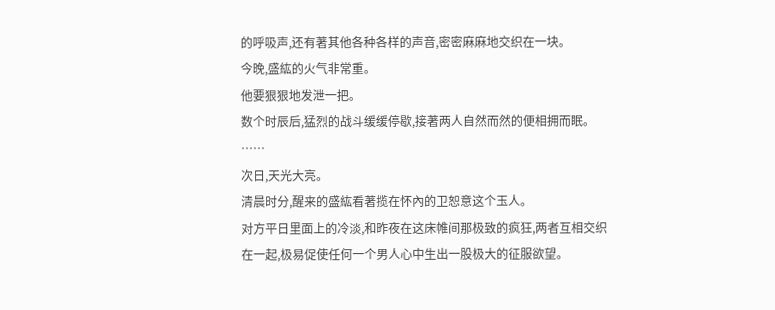的呼吸声,还有著其他各种各样的声音,密密麻麻地交织在一块。
今晚,盛紘的火气非常重。
他要狠狠地发泄一把。
数个时辰后,猛烈的战斗缓缓停歇,接著两人自然而然的便相拥而眠。
……
次日,天光大亮。
清晨时分,醒来的盛紘看著揽在怀內的卫恕意这个玉人。
对方平日里面上的冷淡,和昨夜在这床帷间那极致的疯狂,两者互相交织在一起,极易促使任何一个男人心中生出一股极大的征服欲望。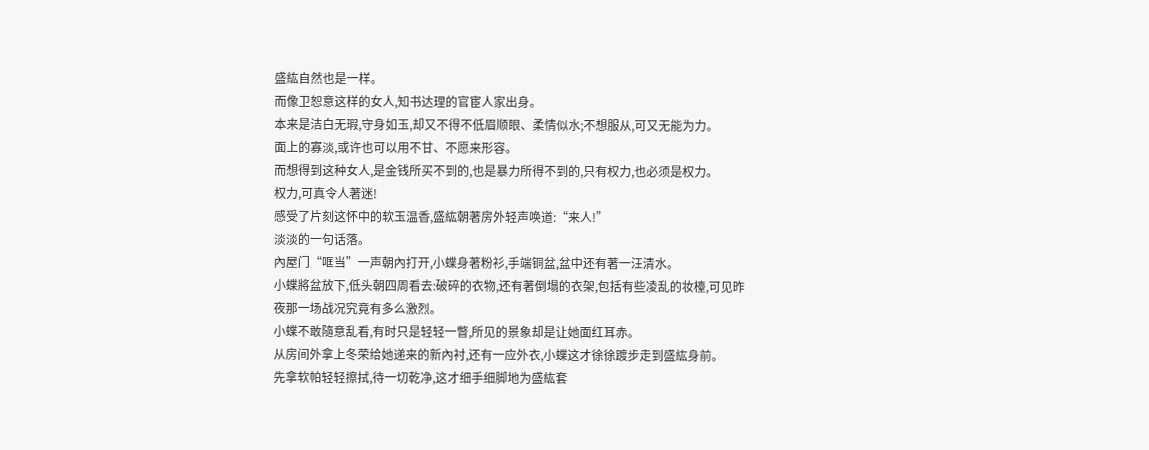盛紘自然也是一样。
而像卫恕意这样的女人,知书达理的官宦人家出身。
本来是洁白无瑕,守身如玉,却又不得不低眉顺眼、柔情似水;不想服从,可又无能为力。
面上的寡淡,或许也可以用不甘、不愿来形容。
而想得到这种女人,是金钱所买不到的,也是暴力所得不到的,只有权力,也必须是权力。
权力,可真令人著迷!
感受了片刻这怀中的软玉温香,盛紘朝著房外轻声唤道:“来人!”
淡淡的一句话落。
內屋门“哐当”一声朝內打开,小蝶身著粉衫,手端铜盆,盆中还有著一汪清水。
小蝶將盆放下,低头朝四周看去:破碎的衣物,还有著倒塌的衣架,包括有些凌乱的妆檯,可见昨夜那一场战况究竟有多么激烈。
小蝶不敢隨意乱看,有时只是轻轻一瞥,所见的景象却是让她面红耳赤。
从房间外拿上冬荣给她递来的新內衬,还有一应外衣,小蝶这才徐徐踱步走到盛紘身前。
先拿软帕轻轻擦拭,待一切乾净,这才细手细脚地为盛紘套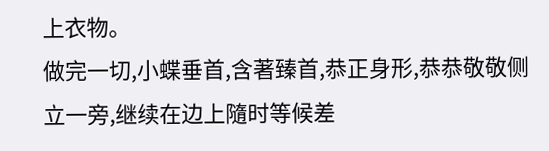上衣物。
做完一切,小蝶垂首,含著臻首,恭正身形,恭恭敬敬侧立一旁,继续在边上隨时等候差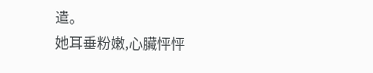遣。
她耳垂粉嫩,心臟怦怦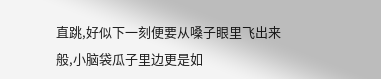直跳,好似下一刻便要从嗓子眼里飞出来般,小脑袋瓜子里边更是如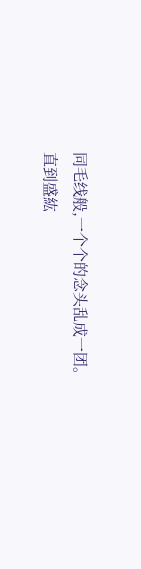同毛线般,一个个的念头乱成一团。
直到盛紘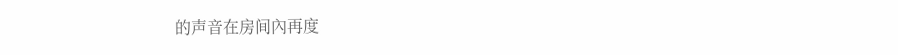的声音在房间內再度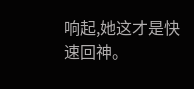响起,她这才是快速回神。